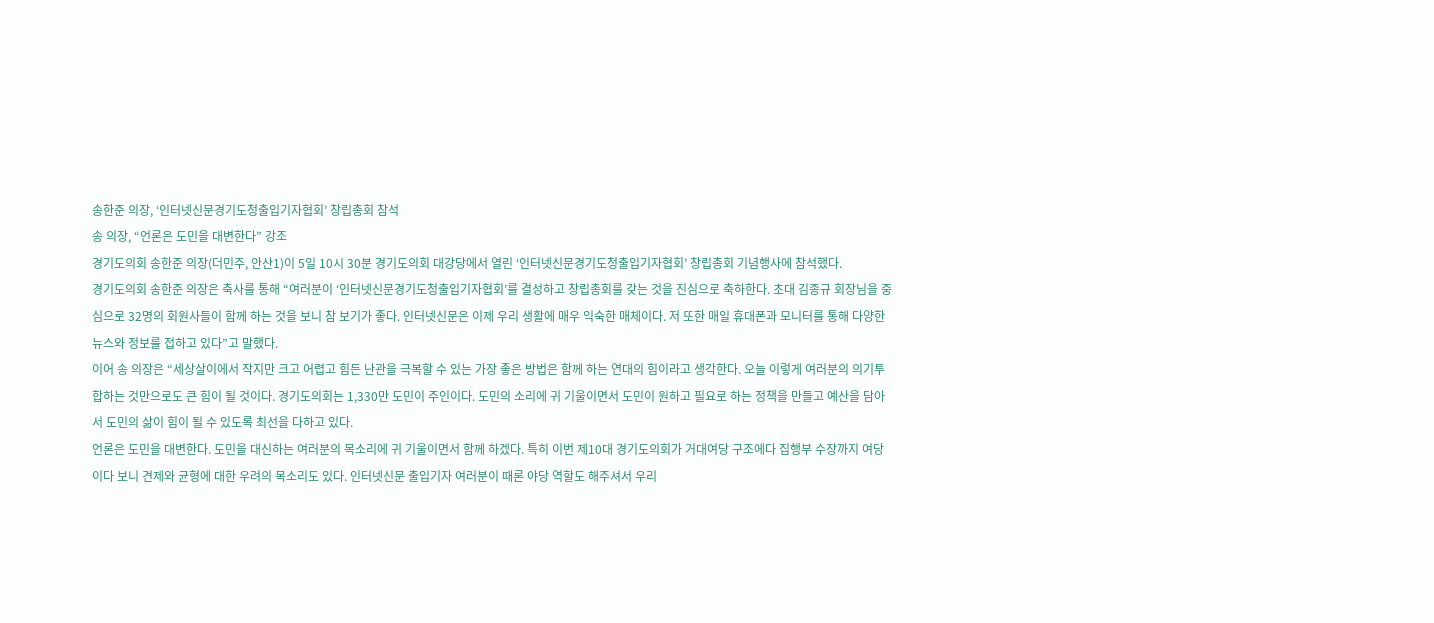송한준 의장, ‘인터넷신문경기도청출입기자협회’ 창립총회 참석
송 의장, “언론은 도민을 대변한다” 강조
경기도의회 송한준 의장(더민주, 안산1)이 5일 10시 30분 경기도의회 대강당에서 열린 ‘인터넷신문경기도청출입기자협회’ 창립총회 기념행사에 참석했다.
경기도의회 송한준 의장은 축사를 통해 “여러분이 ‘인터넷신문경기도청출입기자협회’를 결성하고 창립총회를 갖는 것을 진심으로 축하한다. 초대 김종규 회장님을 중심으로 32명의 회원사들이 함께 하는 것을 보니 참 보기가 좋다. 인터넷신문은 이제 우리 생활에 매우 익숙한 매체이다. 저 또한 매일 휴대폰과 모니터를 통해 다양한 뉴스와 정보를 접하고 있다”고 말했다.
이어 송 의장은 “세상살이에서 작지만 크고 어렵고 힘든 난관을 극복할 수 있는 가장 좋은 방법은 함께 하는 연대의 힘이라고 생각한다. 오늘 이렇게 여러분의 의기투합하는 것만으로도 큰 힘이 될 것이다. 경기도의회는 1,330만 도민이 주인이다. 도민의 소리에 귀 기울이면서 도민이 원하고 필요로 하는 정책을 만들고 예산을 담아서 도민의 삶이 힘이 될 수 있도록 최선을 다하고 있다.
언론은 도민을 대변한다. 도민을 대신하는 여러분의 목소리에 귀 기울이면서 함께 하겠다. 특히 이번 제10대 경기도의회가 거대여당 구조에다 집행부 수장까지 여당이다 보니 견제와 균형에 대한 우려의 목소리도 있다. 인터넷신문 출입기자 여러분이 때론 야당 역할도 해주셔서 우리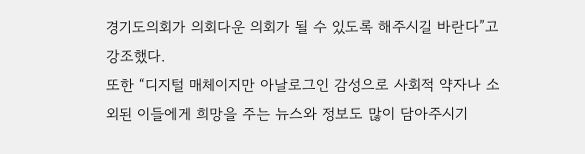경기도의회가 의회다운 의회가 될 수 있도록 해주시길 바란다”고 강조했다.
또한 “디지털 매체이지만 아날로그인 감성으로 사회적 약자나 소외된 이들에게 희망을 주는 뉴스와 정보도 많이 담아주시기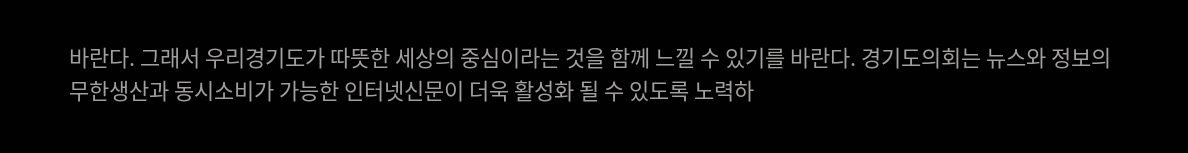바란다. 그래서 우리경기도가 따뜻한 세상의 중심이라는 것을 함께 느낄 수 있기를 바란다. 경기도의회는 뉴스와 정보의 무한생산과 동시소비가 가능한 인터넷신문이 더욱 활성화 될 수 있도록 노력하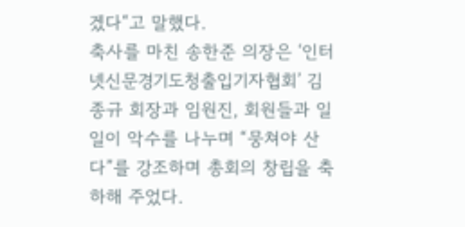겠다“고 말했다.
축사를 마친 송한준 의장은 ‘인터넷신문경기도청출입기자협회’ 김종규 회장과 임원진, 회원들과 일일이 악수를 나누며 “뭉쳐야 산다”를 강조하며 총회의 창립을 축하해 주었다.